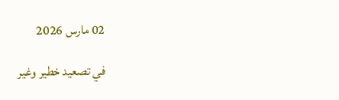02 مارس 2026

في تصعيد خطير وغير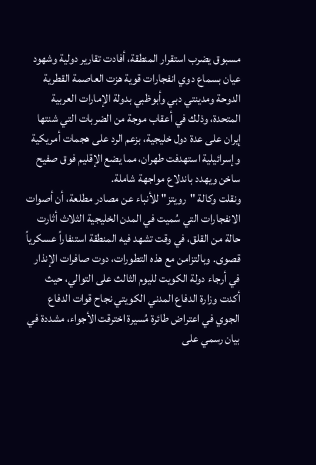مسبوق يضرب استقرار المنطقة، أفادت تقارير دولية وشهود عيان بسماع دوي انفجارات قوية هزت العاصمة القطرية الدوحة ومدينتي دبي وأبوظبي بدولة الإمارات العربية المتحدة، وذلك في أعقاب موجة من الضربات التي شنتها إيران على عدة دول خليجية، بزعم الرد على هجمات أمريكية وإسرائيلية استهدفت طهران، مما يضع الإقليم فوق صفيح ساخن ويهدد باندلاع مواجهة شاملة.
ونقلت وكالة "رويتز" للأنباء عن مصادر مطلعة، أن أصوات الانفجارات التي سُميت في المدن الخليجية الثلاث أثارت حالة من القلق، في وقت تشهد فيه المنطقة استنفاراً عسكرياً قصوى. وبالتزامن مع هذه التطورات، دوت صافرات الإنذار في أرجاء دولة الكويت لليوم الثالث على التوالي، حيث أكدت وزارة الدفاع المدني الكويتي نجاح قوات الدفاع الجوي في اعتراض طائرة مُسيرة اخترقت الأجواء، مشددة في بيان رسمي على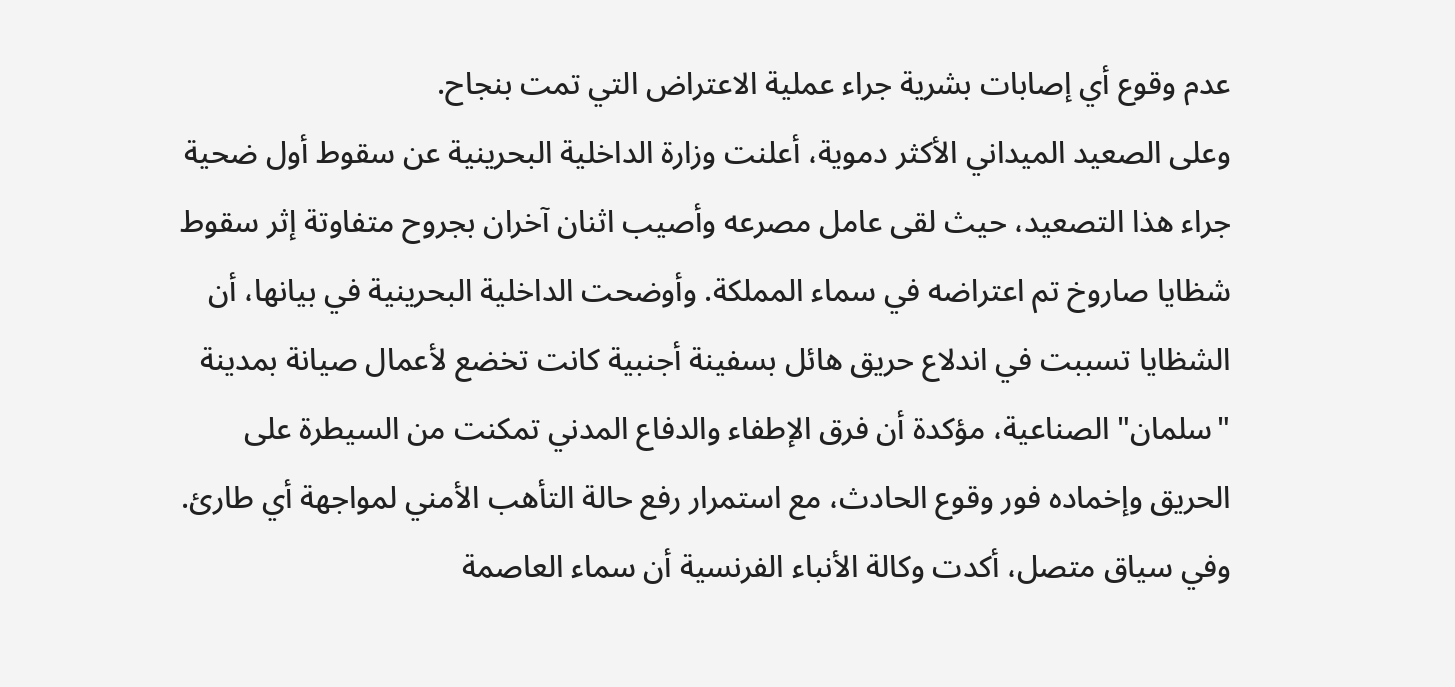عدم وقوع أي إصابات بشرية جراء عملية الاعتراض التي تمت بنجاح.
وعلى الصعيد الميداني الأكثر دموية، أعلنت وزارة الداخلية البحرينية عن سقوط أول ضحية جراء هذا التصعيد، حيث لقى عامل مصرعه وأصيب اثنان آخران بجروح متفاوتة إثر سقوط شظايا صاروخ تم اعتراضه في سماء المملكة. وأوضحت الداخلية البحرينية في بيانها، أن الشظايا تسببت في اندلاع حريق هائل بسفينة أجنبية كانت تخضع لأعمال صيانة بمدينة "سلمان" الصناعية، مؤكدة أن فرق الإطفاء والدفاع المدني تمكنت من السيطرة على الحريق وإخماده فور وقوع الحادث، مع استمرار رفع حالة التأهب الأمني لمواجهة أي طارئ.
وفي سياق متصل، أكدت وكالة الأنباء الفرنسية أن سماء العاصمة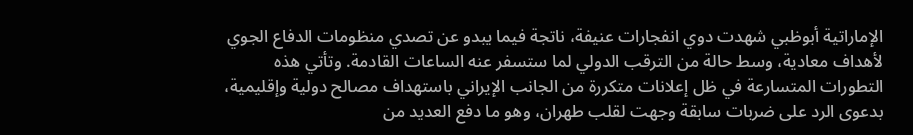الإماراتية أبوظبي شهدت دوي انفجارات عنيفة، ناتجة فيما يبدو عن تصدي منظومات الدفاع الجوي لأهداف معادية، وسط حالة من الترقب الدولي لما ستسفر عنه الساعات القادمة. وتأتي هذه التطورات المتسارعة في ظل إعلانات متكررة من الجانب الإيراني باستهداف مصالح دولية وإقليمية، بدعوى الرد على ضربات سابقة وجهت لقلب طهران، وهو ما دفع العديد من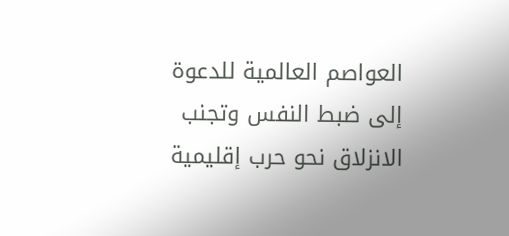العواصم العالمية للدعوة إلى ضبط النفس وتجنب الانزلاق نحو حرب إقليمية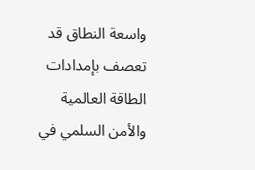واسعة النطاق قد تعصف بإمدادات الطاقة العالمية والأمن السلمي في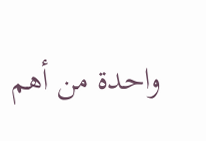واحدة من أهم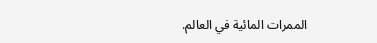الممرات المائية في العالم.